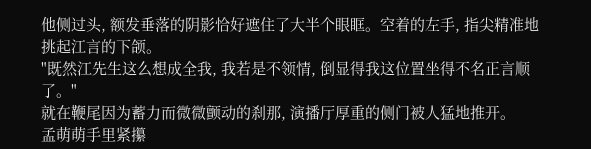他侧过头, 额发垂落的阴影恰好遮住了大半个眼眶。空着的左手, 指尖精准地挑起江言的下颌。
"既然江先生这么想成全我, 我若是不领情, 倒显得我这位置坐得不名正言顺了。"
就在鞭尾因为蓄力而微微颤动的刹那, 演播厅厚重的侧门被人猛地推开。
孟萌萌手里紧攥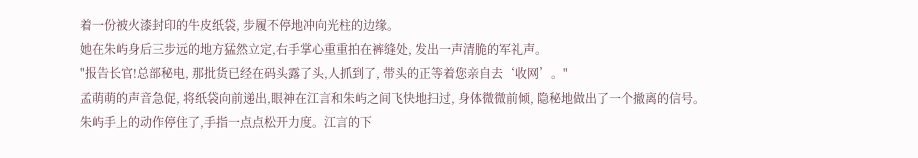着一份被火漆封印的牛皮纸袋, 步履不停地冲向光柱的边缘。
她在朱屿身后三步远的地方猛然立定,右手掌心重重拍在裤缝处, 发出一声清脆的军礼声。
"报告长官!总部秘电, 那批货已经在码头露了头,人抓到了, 带头的正等着您亲自去‘收网’。"
孟萌萌的声音急促, 将纸袋向前递出,眼神在江言和朱屿之间飞快地扫过, 身体微微前倾, 隐秘地做出了一个撤离的信号。
朱屿手上的动作停住了,手指一点点松开力度。江言的下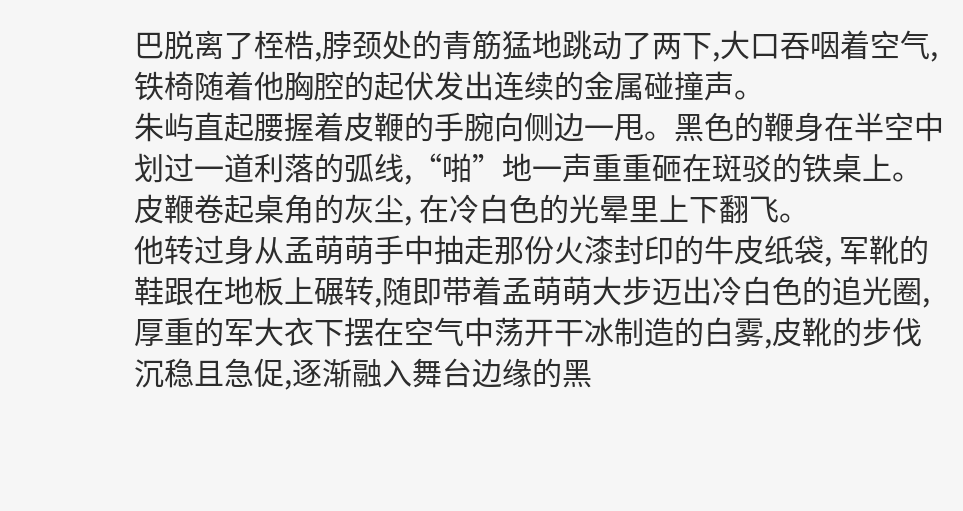巴脱离了桎梏,脖颈处的青筋猛地跳动了两下,大口吞咽着空气, 铁椅随着他胸腔的起伏发出连续的金属碰撞声。
朱屿直起腰握着皮鞭的手腕向侧边一甩。黑色的鞭身在半空中划过一道利落的弧线,“啪”地一声重重砸在斑驳的铁桌上。皮鞭卷起桌角的灰尘, 在冷白色的光晕里上下翻飞。
他转过身从孟萌萌手中抽走那份火漆封印的牛皮纸袋, 军靴的鞋跟在地板上碾转,随即带着孟萌萌大步迈出冷白色的追光圈, 厚重的军大衣下摆在空气中荡开干冰制造的白雾,皮靴的步伐沉稳且急促,逐渐融入舞台边缘的黑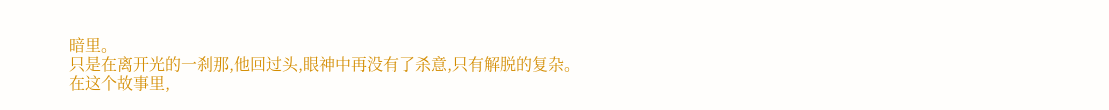暗里。
只是在离开光的一刹那,他回过头,眼神中再没有了杀意,只有解脱的复杂。
在这个故事里,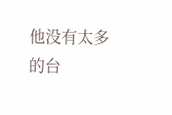他没有太多的台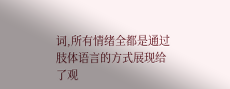词,所有情绪全都是通过肢体语言的方式展现给了观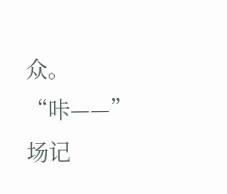众。
“咔——”
场记